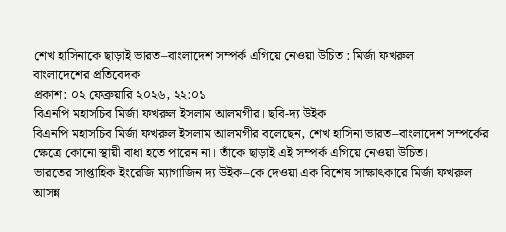শেখ হাসিনাকে ছাড়াই ভারত–বাংলাদেশ সম্পর্ক এগিয়ে নেওয়া উচিত : মির্জা ফখরুল
বাংলাদেশের প্রতিবেদক
প্রকাশ: ০২ ফেব্রুয়ারি ২০২৬, ২২:০১
বিএনপি মহাসচিব মির্জা ফখরুল ইসলাম আলমগীর। ছবি-দ্য উইক
বিএনপি মহাসচিব মির্জা ফখরুল ইসলাম আলমগীর বলেছেন, শেখ হাসিনা ভারত–বাংলাদেশ সম্পর্কের ক্ষেত্রে কোনো স্থায়ী বাধা হতে পারেন না। তাঁকে ছাড়াই এই সম্পর্ক এগিয়ে নেওয়া উচিত।
ভারতের সাপ্তাহিক ইংরেজি ম্যাগাজিন দ্য উইক–কে দেওয়া এক বিশেষ সাক্ষাৎকারে মির্জা ফখরুল আসন্ন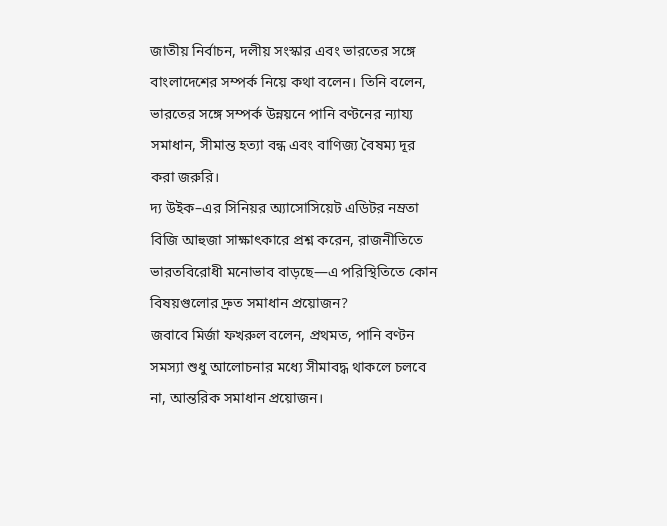জাতীয় নির্বাচন, দলীয় সংস্কার এবং ভারতের সঙ্গে বাংলাদেশের সম্পর্ক নিয়ে কথা বলেন। তিনি বলেন, ভারতের সঙ্গে সম্পর্ক উন্নয়নে পানি বণ্টনের ন্যায্য সমাধান, সীমান্ত হত্যা বন্ধ এবং বাণিজ্য বৈষম্য দূর করা জরুরি।
দ্য উইক–এর সিনিয়র অ্যাসোসিয়েট এডিটর নম্রতা বিজি আহুজা সাক্ষাৎকারে প্রশ্ন করেন, রাজনীতিতে ভারতবিরোধী মনোভাব বাড়ছে—এ পরিস্থিতিতে কোন বিষয়গুলোর দ্রুত সমাধান প্রয়োজন?
জবাবে মির্জা ফখরুল বলেন, প্রথমত, পানি বণ্টন সমস্যা শুধু আলোচনার মধ্যে সীমাবদ্ধ থাকলে চলবে না, আন্তরিক সমাধান প্রয়োজন।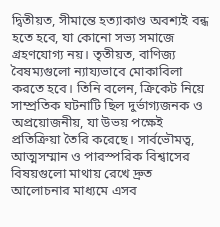দ্বিতীয়ত, সীমান্তে হত্যাকাণ্ড অবশ্যই বন্ধ হতে হবে, যা কোনো সভ্য সমাজে গ্রহণযোগ্য নয়। তৃতীয়ত, বাণিজ্য বৈষম্যগুলো ন্যায্যভাবে মোকাবিলা করতে হবে। তিনি বলেন, ক্রিকেট নিয়ে সাম্প্রতিক ঘটনাটি ছিল দুর্ভাগ্যজনক ও অপ্রয়োজনীয়, যা উভয় পক্ষেই প্রতিক্রিয়া তৈরি করেছে। সার্বভৌমত্ব, আত্মসম্মান ও পারস্পরিক বিশ্বাসের বিষয়গুলো মাথায় রেখে দ্রুত আলোচনার মাধ্যমে এসব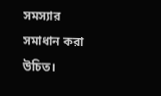সমস্যার সমাধান করা উচিত।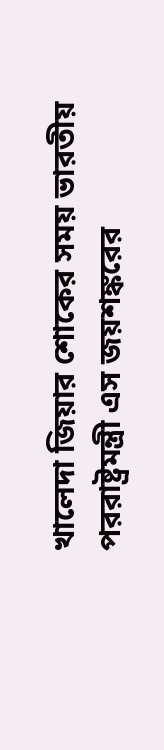খালেদা জিয়ার শোকের সময় ভারতীয় পররাষ্ট্রমন্ত্রী এস জয়শঙ্করের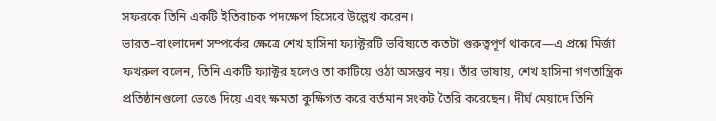সফরকে তিনি একটি ইতিবাচক পদক্ষেপ হিসেবে উল্লেখ করেন।
ভারত–বাংলাদেশ সম্পর্কের ক্ষেত্রে শেখ হাসিনা ফ্যাক্টরটি ভবিষ্যতে কতটা গুরুত্বপূর্ণ থাকবে—এ প্রশ্নে মির্জা ফখরুল বলেন, তিনি একটি ফ্যাক্টর হলেও তা কাটিয়ে ওঠা অসম্ভব নয়। তাঁর ভাষায়, শেখ হাসিনা গণতান্ত্রিক প্রতিষ্ঠানগুলো ভেঙে দিয়ে এবং ক্ষমতা কুক্ষিগত করে বর্তমান সংকট তৈরি করেছেন। দীর্ঘ মেয়াদে তিনি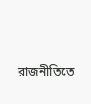রাজনীতিতে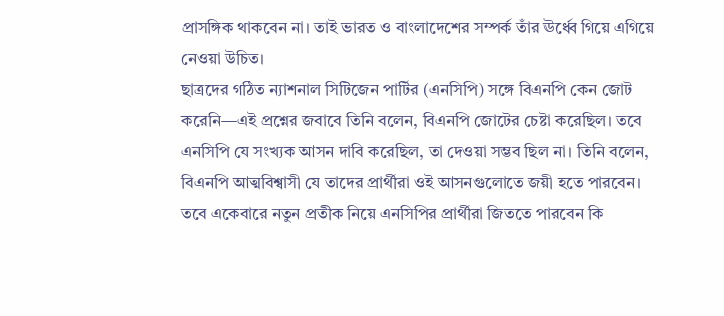প্রাসঙ্গিক থাকবেন না। তাই ভারত ও বাংলাদেশের সম্পর্ক তাঁর ঊর্ধ্বে গিয়ে এগিয়ে নেওয়া উচিত।
ছাত্রদের গঠিত ন্যাশনাল সিটিজেন পার্টির (এনসিপি) সঙ্গে বিএনপি কেন জোট করেনি—এই প্রশ্নের জবাবে তিনি বলেন, বিএনপি জোটের চেষ্টা করেছিল। তবে এনসিপি যে সংখ্যক আসন দাবি করেছিল, তা দেওয়া সম্ভব ছিল না। তিনি বলেন, বিএনপি আত্মবিশ্বাসী যে তাদের প্রার্থীরা ওই আসনগুলোতে জয়ী হতে পারবেন। তবে একেবারে নতুন প্রতীক নিয়ে এনসিপির প্রার্থীরা জিততে পারবেন কি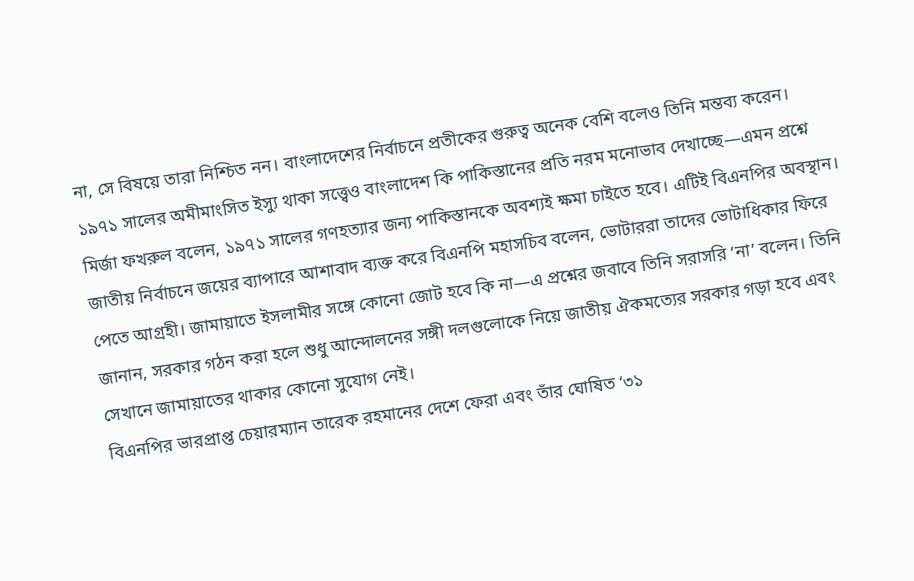না, সে বিষয়ে তারা নিশ্চিত নন। বাংলাদেশের নির্বাচনে প্রতীকের গুরুত্ব অনেক বেশি বলেও তিনি মন্তব্য করেন।
১৯৭১ সালের অমীমাংসিত ইস্যু থাকা সত্ত্বেও বাংলাদেশ কি পাকিস্তানের প্রতি নরম মনোভাব দেখাচ্ছে—এমন প্রশ্নে মির্জা ফখরুল বলেন, ১৯৭১ সালের গণহত্যার জন্য পাকিস্তানকে অবশ্যই ক্ষমা চাইতে হবে। এটিই বিএনপির অবস্থান।
জাতীয় নির্বাচনে জয়ের ব্যাপারে আশাবাদ ব্যক্ত করে বিএনপি মহাসচিব বলেন, ভোটাররা তাদের ভোটাধিকার ফিরে পেতে আগ্রহী। জামায়াতে ইসলামীর সঙ্গে কোনো জোট হবে কি না—এ প্রশ্নের জবাবে তিনি সরাসরি ‘না’ বলেন। তিনি জানান, সরকার গঠন করা হলে শুধু আন্দোলনের সঙ্গী দলগুলোকে নিয়ে জাতীয় ঐকমত্যের সরকার গড়া হবে এবং সেখানে জামায়াতের থাকার কোনো সুযোগ নেই।
বিএনপির ভারপ্রাপ্ত চেয়ারম্যান তারেক রহমানের দেশে ফেরা এবং তাঁর ঘোষিত ‘৩১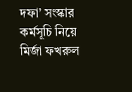দফা’ সংস্কার কর্মসূচি নিয়ে মির্জা ফখরুল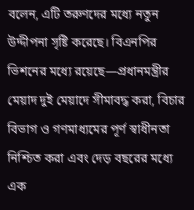বলেন, এটি তরুণদের মধ্যে নতুন উদ্দীপনা সৃষ্টি করেছে। বিএনপির ভিশনের মধ্যে রয়েছে—প্রধানমন্ত্রীর মেয়াদ দুই মেয়াদে সীমাবদ্ধ করা, বিচার বিভাগ ও গণমাধ্যমের পূর্ণ স্বাধীনতা নিশ্চিত করা এবং দেড় বছরের মধ্যে এক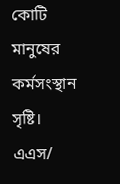কোটি মানুষের কর্মসংস্থান সৃষ্টি।
এএস/